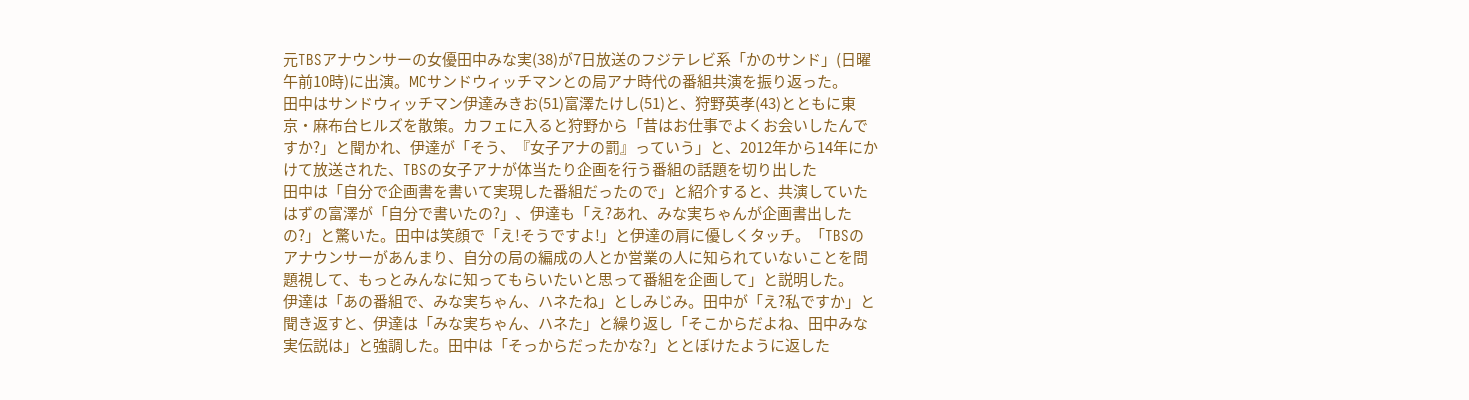元TBSアナウンサーの女優田中みな実(38)が7日放送のフジテレビ系「かのサンド」(日曜午前10時)に出演。MCサンドウィッチマンとの局アナ時代の番組共演を振り返った。
田中はサンドウィッチマン伊達みきお(51)富澤たけし(51)と、狩野英孝(43)とともに東京・麻布台ヒルズを散策。カフェに入ると狩野から「昔はお仕事でよくお会いしたんですか?」と聞かれ、伊達が「そう、『女子アナの罰』っていう」と、2012年から14年にかけて放送された、TBSの女子アナが体当たり企画を行う番組の話題を切り出した
田中は「自分で企画書を書いて実現した番組だったので」と紹介すると、共演していたはずの富澤が「自分で書いたの?」、伊達も「え?あれ、みな実ちゃんが企画書出したの?」と驚いた。田中は笑顔で「え!そうですよ!」と伊達の肩に優しくタッチ。「TBSのアナウンサーがあんまり、自分の局の編成の人とか営業の人に知られていないことを問題視して、もっとみんなに知ってもらいたいと思って番組を企画して」と説明した。
伊達は「あの番組で、みな実ちゃん、ハネたね」としみじみ。田中が「え?私ですか」と聞き返すと、伊達は「みな実ちゃん、ハネた」と繰り返し「そこからだよね、田中みな実伝説は」と強調した。田中は「そっからだったかな?」ととぼけたように返した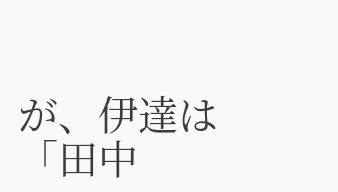が、伊達は「田中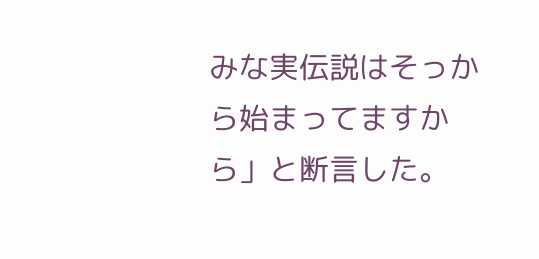みな実伝説はそっから始まってますから」と断言した。